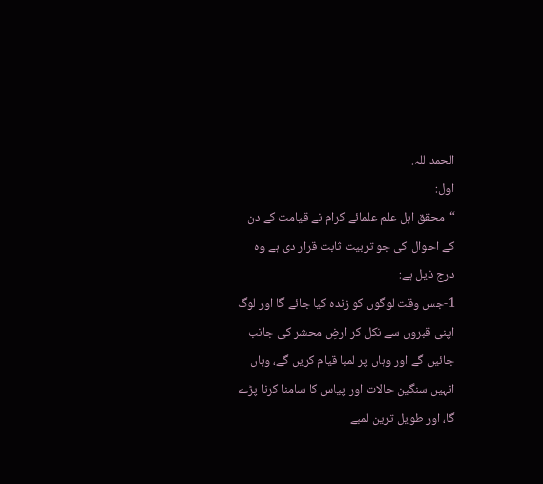الحمد للہ.
اول:
“محقق اہل علم علمائے کرام نے قیامت کے دن کے احوال کی جو تربیت ثابت قرار دی ہے وہ درج ذیل ہے:
1-جس وقت لوگوں کو زندہ کیا جائے گا اور لوگ اپنی قبروں سے نکل کر ارضِ محشر کی جانب جائیں گے اور وہاں پر لمبا قیام کریں گے، وہاں انہیں سنگین حالات اور پیاس کا سامنا کرنا پڑے گا، اور طویل ترین لمبے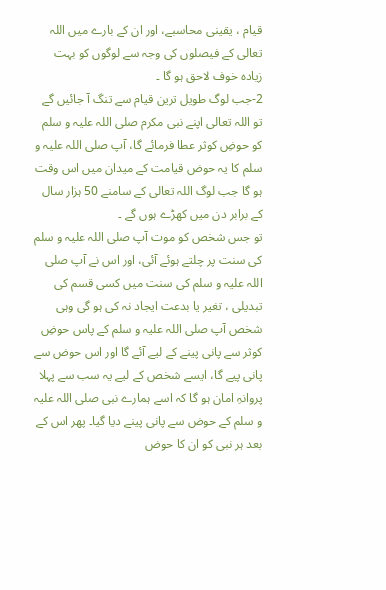قیام ، یقینی محاسبے، اور ان کے بارے میں اللہ تعالی کے فیصلوں کی وجہ سے لوگوں کو بہت زیادہ خوف لاحق ہو گا ۔
2-جب لوگ طویل ترین قیام سے تنگ آ جائیں گے تو اللہ تعالی اپنے نبی مکرم صلی اللہ علیہ و سلم کو حوضِ کوثر عطا فرمائے گا، آپ صلی اللہ علیہ و سلم کا یہ حوض قیامت کے میدان میں اس وقت ہو گا جب لوگ اللہ تعالی کے سامنے 50 ہزار سال کے برابر دن میں کھڑے ہوں گے ۔
تو جس شخص کو موت آپ صلی اللہ علیہ و سلم کی سنت پر چلتے ہوئے آئی، اور اس نے آپ صلی اللہ علیہ و سلم کی سنت میں کسی قسم کی تبدیلی ، تغیر یا بدعت ایجاد نہ کی ہو گی وہی شخص آپ صلی اللہ علیہ و سلم کے پاس حوضِ کوثر سے پانی پینے کے لیے آئے گا اور اس حوض سے پانی پیے گا، ایسے شخص کے لیے یہ سب سے پہلا پروانہِ امان ہو گا کہ اسے ہمارے نبی صلی اللہ علیہ و سلم کے حوض سے پانی پینے دیا گیا۔ پھر اس کے بعد ہر نبی کو ان کا حوض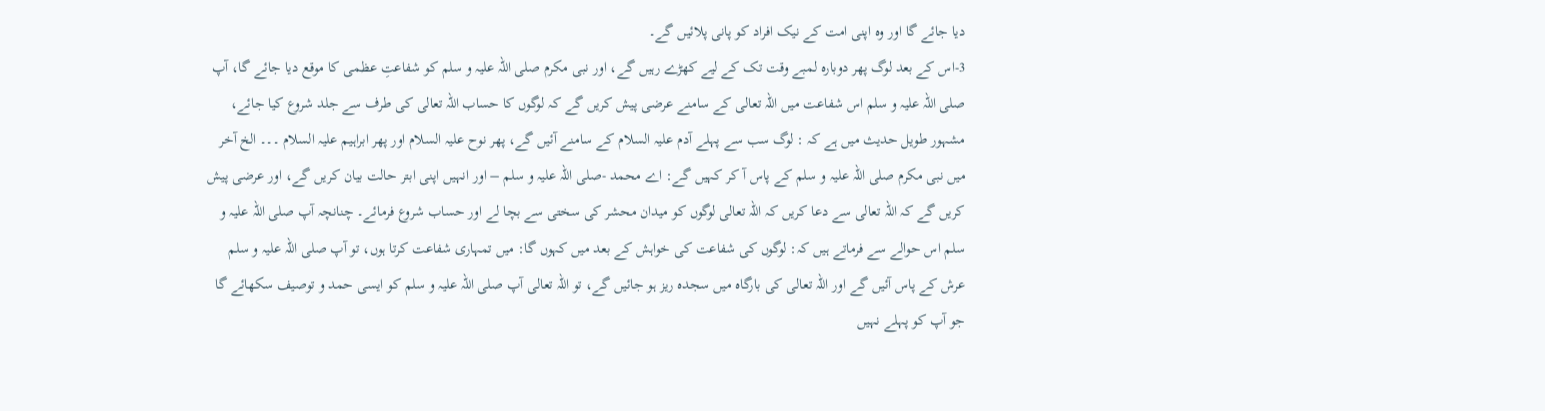دیا جائے گا اور وہ اپنی امت کے نیک افراد کو پانی پلائیں گے۔
3-اس کے بعد لوگ پھر دوبارہ لمبے وقت تک کے لیے کھڑے رہیں گے، اور نبی مکرم صلی اللہ علیہ و سلم کو شفاعتِ عظمی کا موقع دیا جائے گا، آپ صلی اللہ علیہ و سلم اس شفاعت میں اللہ تعالی کے سامنے عرضی پیش کریں گے کہ لوگوں کا حساب اللہ تعالی کی طرف سے جلد شروع کیا جائے، مشہور طویل حدیث میں ہے کہ : لوگ سب سے پہلے آدم علیہ السلام کے سامنے آئیں گے، پھر نوح علیہ السلام اور پھر ابراہیم علیہ السلام ۔۔۔ الخ آخر میں نبی مکرم صلی اللہ علیہ و سلم کے پاس آ کر کہیں گے: اے محمد -صلی اللہ علیہ و سلم – اور انہیں اپنی ابتر حالت بیان کریں گے، اور عرضی پیش کریں گے کہ اللہ تعالی سے دعا کریں کہ اللہ تعالی لوگوں کو میدان محشر کی سختی سے بچا لے اور حساب شروع فرمائے۔ چنانچہ آپ صلی اللہ علیہ و سلم اس حوالے سے فرماتے ہیں کہ: لوگوں کی شفاعت کی خواہش کے بعد میں کہوں گا: میں تمہاری شفاعت کرتا ہوں، تو آپ صلی اللہ علیہ و سلم عرش کے پاس آئیں گے اور اللہ تعالی کی بارگاہ میں سجدہ ریز ہو جائیں گے، تو اللہ تعالی آپ صلی اللہ علیہ و سلم کو ایسی حمد و توصیف سکھائے گا جو آپ کو پہلے نہیں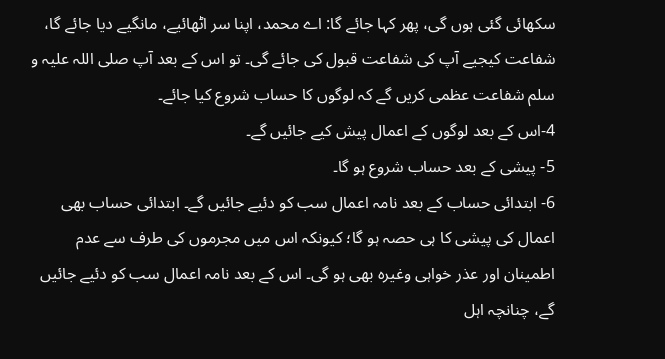سکھائی گئی ہوں گی، پھر کہا جائے گا: اے محمد، اپنا سر اٹھائیے، مانگیے دیا جائے گا، شفاعت کیجیے آپ کی شفاعت قبول کی جائے گی۔ تو اس کے بعد آپ صلی اللہ علیہ و سلم شفاعت عظمی کریں گے کہ لوگوں کا حساب شروع کیا جائے۔
4-اس کے بعد لوگوں کے اعمال پیش کیے جائیں گے۔
5- پیشی کے بعد حساب شروع ہو گا۔
6- ابتدائی حساب کے بعد نامہ اعمال سب کو دئیے جائیں گے۔ ابتدائی حساب بھی اعمال کی پیشی کا ہی حصہ ہو گا؛ کیونکہ اس میں مجرموں کی طرف سے عدم اطمینان اور عذر خواہی وغیرہ بھی ہو گی۔ اس کے بعد نامہ اعمال سب کو دئیے جائیں گے، چنانچہ اہل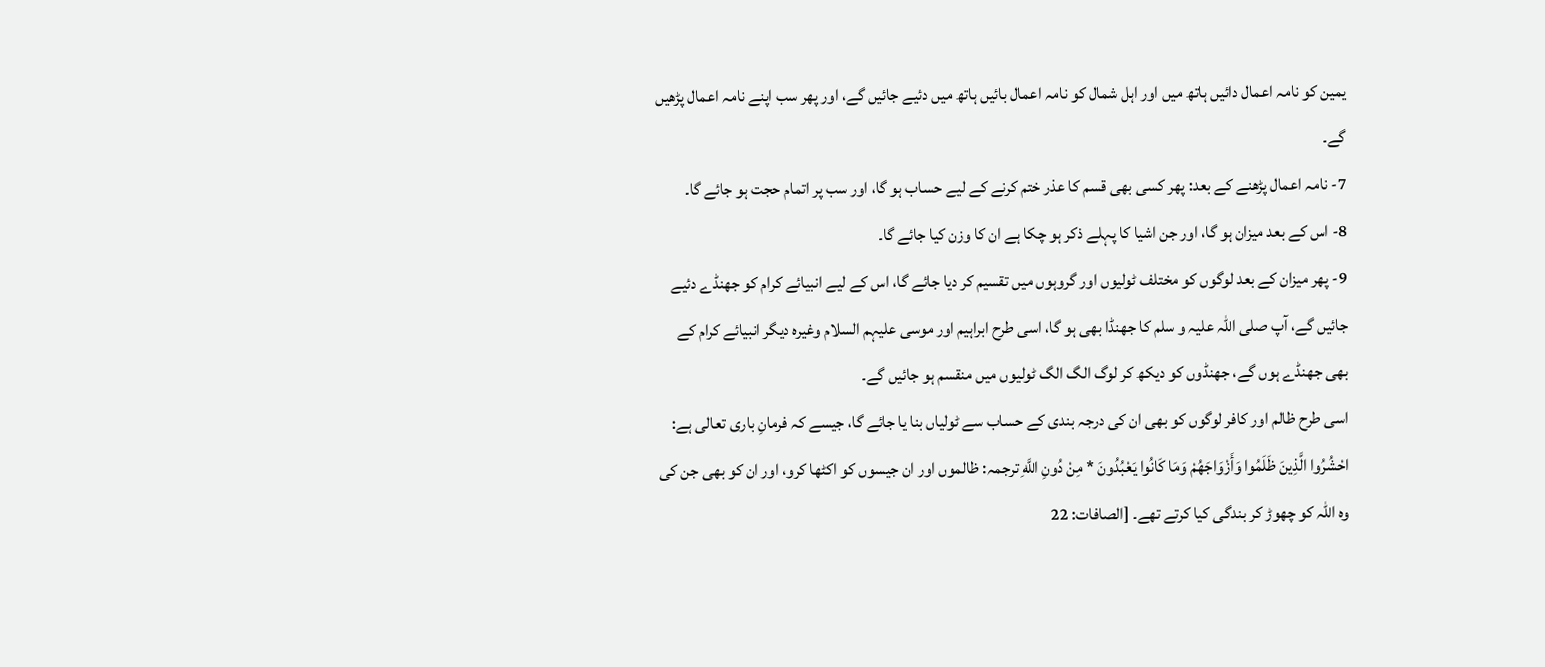یمین کو نامہ اعمال دائیں ہاتھ میں اور اہل شمال کو نامہ اعمال بائیں ہاتھ میں دئیے جائیں گے، اور پھر سب اپنے نامہ اعمال پڑھیں گے۔
7- نامہ اعمال پڑھنے کے بعد: پھر کسی بھی قسم کا عذر ختم کرنے کے لیے حساب ہو گا، اور سب پر اتمام حجت ہو جائے گا۔
8- اس کے بعد میزان ہو گا، اور جن اشیا کا پہلے ذکر ہو چکا ہے ان کا وزن کیا جائے گا۔
9- پھر میزان کے بعد لوگوں کو مختلف ٹولیوں اور گروہوں میں تقسیم کر دیا جائے گا، اس کے لیے انبیائے کرام کو جھنڈے دئیے جائیں گے، آپ صلی اللہ علیہ و سلم کا جھنڈا بھی ہو گا، اسی طرح ابراہیم اور موسی علیہم السلام وغیرہ دیگر انبیائے کرام کے بھی جھنڈے ہوں گے، جھنڈوں کو دیکھ کر لوگ الگ الگ ٹولیوں میں منقسم ہو جائیں گے۔
اسی طرح ظالم اور کافر لوگوں کو بھی ان کی درجہ بندی کے حساب سے ٹولیاں بنا یا جائے گا، جیسے کہ فرمانِ باری تعالی ہے: احْشُرُوا الَّذِينَ ظَلَمُوا وَأَزْوَاجَهُمْ وَمَا كَانُوا يَعْبُدُونَ * مِنْ دُونِ اللَّهِ ترجمہ: ظالموں اور ان جیسوں کو اکٹھا کرو، اور ان کو بھی جن کی وہ اللہ کو چھوڑ کر بندگی کیا کرتے تھے۔ [الصافات: 22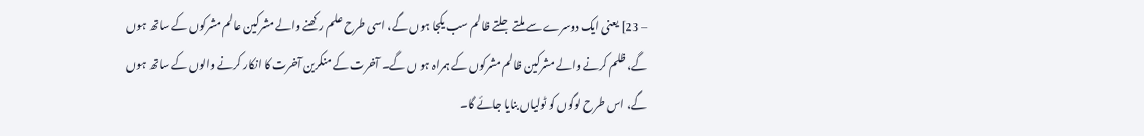– 23] یعنی ایک دوسرے سے ملتے جلتے ظالم سب یکجا ہوں گے، اسی طرح علم رکھنے والے مشرکین عالم مشرکوں کے ساتھ ہوں گے، ظلم کرنے والے مشرکین ظالم مشرکوں کے ہمراہ ہو ں گے۔ آخرت کے منکرین آخرت کا انکار کرنے والوں کے ساتھ ہوں گے، اس طرح لوگوں کو ٹولیاں بنایا جائے گا۔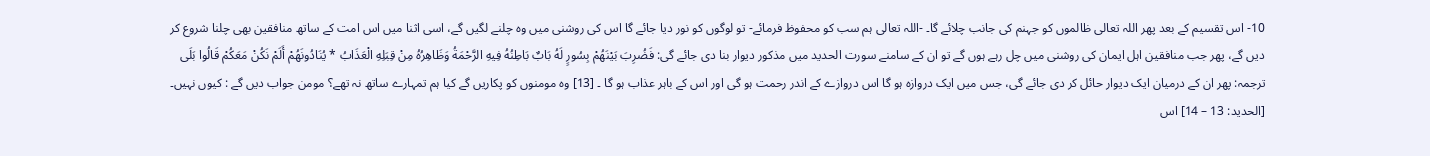10- اس تقسیم کے بعد پھر اللہ تعالی ظالموں کو جہنم کی جانب چلائے گا۔ -اللہ تعالی ہم سب کو محفوظ فرمائے- تو لوگوں کو نور دیا جائے گا اس کی روشنی میں وہ چلنے لگیں گے، اسی اثنا میں اس امت کے ساتھ منافقین بھی چلنا شروع کر دیں گے، پھر جب منافقین اہل ایمان کی روشنی میں چل رہے ہوں گے تو ان کے سامنے سورت الحدید میں مذکور دیوار بنا دی جائے گی: فَضُرِبَ بَيْنَهُمْ بِسُورٍ لَهُ بَابٌ بَاطِنُهُ فِيهِ الرَّحْمَةُ وَظَاهِرُهُ مِنْ قِبَلِهِ الْعَذَابُ * يُنَادُونَهُمْ أَلَمْ نَكُنْ مَعَكُمْ قَالُوا بَلَى ترجمہ: پھر ان کے درمیان ایک دیوار حائل کر دی جائے گی، جس میں ایک دروازہ ہو گا اس دروازے کے اندر رحمت ہو گی اور اس کے باہر عذاب ہو گا ۔ [13] وہ مومنوں کو پکاریں گے کیا ہم تمہارے ساتھ نہ تھے؟ مومن جواب دیں گے : کیوں نہیں۔ [الحدید: 13 – 14] اس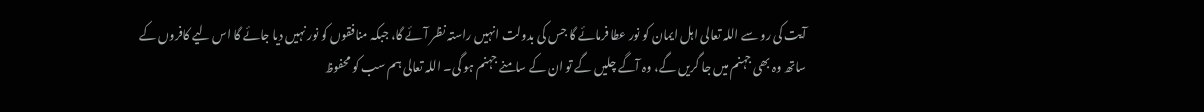آیت کی رو سے اللہ تعالی اہل ایمان کو نور عطا فرمائے گا جس کی بدولت انہیں راستہ نظر آئے گا، جبکہ منافقوں کو نور نہیں دیا جائے گا اس لیے کافروں کے ساتھ وہ بھی جہنم میں جا گریں گے، وہ آگے چلیں گے تو ان کے سامنے جہنم ہو گی۔ اللہ تعالی ہم سب کو محفوظ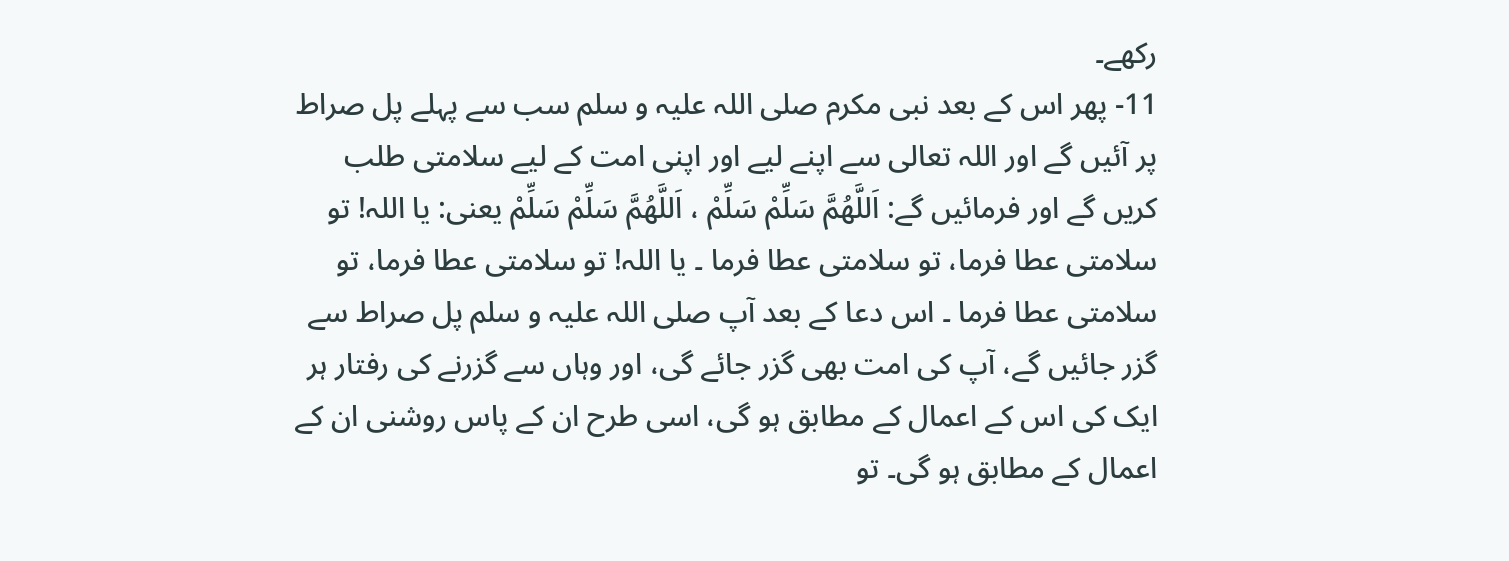رکھے۔
11- پھر اس کے بعد نبی مکرم صلی اللہ علیہ و سلم سب سے پہلے پل صراط پر آئیں گے اور اللہ تعالی سے اپنے لیے اور اپنی امت کے لیے سلامتی طلب کریں گے اور فرمائیں گے: اَللَّهُمَّ سَلِّمْ سَلِّمْ ، اَللَّهُمَّ سَلِّمْ سَلِّمْ یعنی: یا اللہ! تو سلامتی عطا فرما، تو سلامتی عطا فرما ۔ یا اللہ! تو سلامتی عطا فرما، تو سلامتی عطا فرما ۔ اس دعا کے بعد آپ صلی اللہ علیہ و سلم پل صراط سے گزر جائیں گے، آپ کی امت بھی گزر جائے گی، اور وہاں سے گزرنے کی رفتار ہر ایک کی اس کے اعمال کے مطابق ہو گی، اسی طرح ان کے پاس روشنی ان کے اعمال کے مطابق ہو گی۔ تو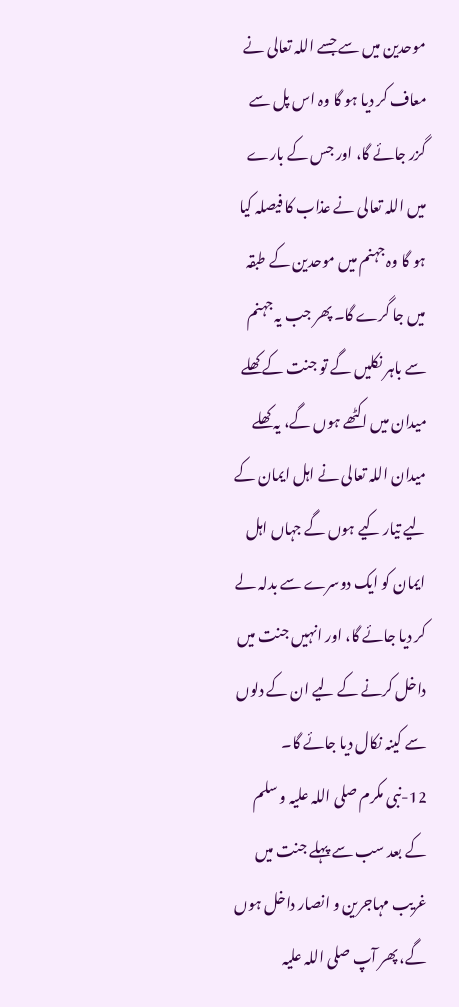موحدین میں سے جسے اللہ تعالی نے معاف کر دیا ہو گا وہ اس پل سے گزر جائے گا، اور جس کے بارے میں اللہ تعالی نے عذاب کا فیصلہ کیا ہو گا وہ جہنم میں موحدین کے طبقہ میں جا گرے گا۔ پھر جب یہ جہنم سے باہر نکلیں گے تو جنت کے کھلے میدان میں اکٹھے ہوں گے، یہ کھلے میدان اللہ تعالی نے اہل ایمان کے لیے تیار کیے ہوں گے جہاں اہل ایمان کو ایک دوسرے سے بدلہ لے کر دیا جائے گا، اور انہیں جنت میں داخل کرنے کے لیے ان کے دلوں سے کینہ نکال دیا جائے گا۔
12-نبی مکرم صلی اللہ علیہ و سلم کے بعد سب سے پہلے جنت میں غریب مہاجرین و انصار داخل ہوں گے، پھر آپ صلی اللہ علیہ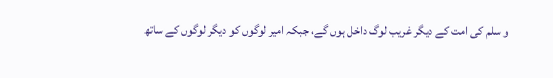و سلم کی امت کے دیگر غریب لوگ داخل ہوں گے، جبکہ امیر لوگوں کو دیگر لوگوں کے ساتھ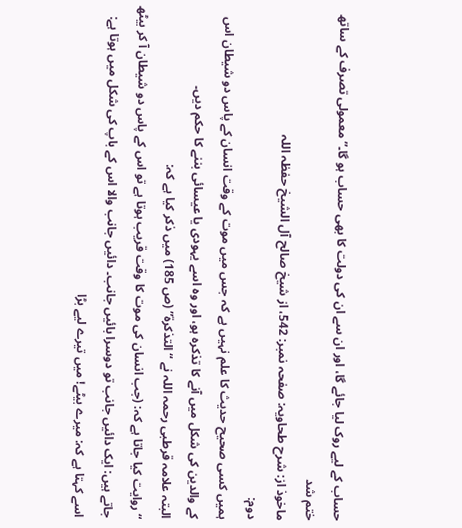حساب کے لیے روک لیا جائے گا، اور ان سے ان کی دولت کا بھی حساب ہو گا۔” معمولی تصرف کے ساتھ ختم شد
ماخوذ از: شرح طحاویہ: صفحہ نمبر: 542، از شیخ صالح آل الشیخ حفظہ اللہ
دوم:
ہمیں کسی صحیح حدیث کا علم نہیں ہے کہ جس میں موت کے وقت انسان کے پاس دو شیطان اس کے والدین کی شکل میں آنے کا تذکرہ ہو، اور وہ اسے یہودی یا عیسائی بننے کا حکم دیں۔
البتہ علامہ قرطبی رحمہ اللہ نے “التذكرة” (ص 185) میں ذکر کیا ہے کہ:
“روایت کیا جاتا ہے کہ: (جب انسان کی موت کا وقت قریب ہوتا ہے تو اس کے پاس دو شیطان آ کر بیٹھ جاتے ہیں: ایک دائیں جانب تو دوسرا بائیں جانب۔ دائیں جانب والا اس کے باپ کی شکل میں ہوتا ہے: اسے کہتا ہے کہ: میرے بیٹے! میں تیرے لیے بڑا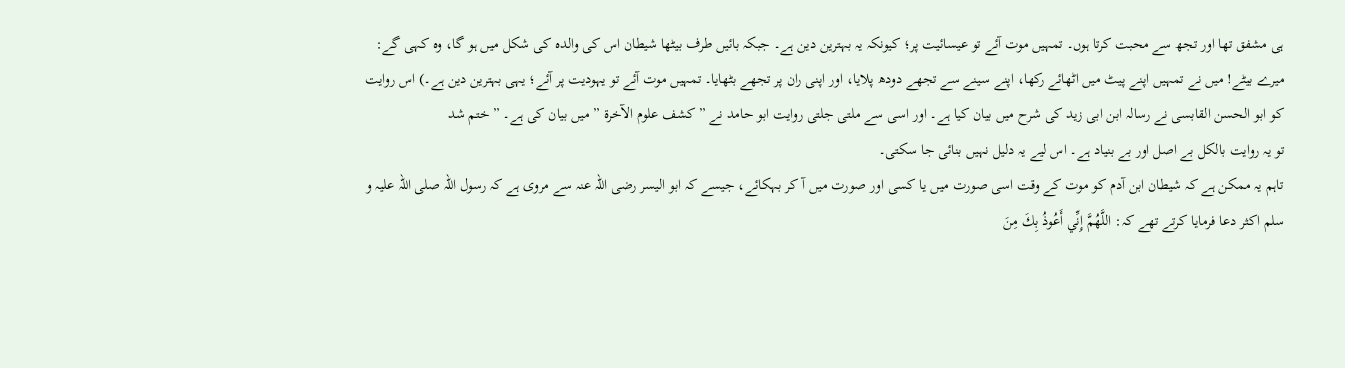ہی مشفق تھا اور تجھ سے محبت کرتا ہوں۔ تمہیں موت آئے تو عیسائیت پر؛ کیونکہ یہ بہترین دین ہے۔ جبکہ بائیں طرف بیٹھا شیطان اس کی والدہ کی شکل میں ہو گا، وہ کہی گے: میرے بیٹے! میں نے تمہیں اپنے پیٹ میں اٹھائے رکھا، اپنے سینے سے تجھے دودھ پلایا، اور اپنی ران پر تجھے بٹھایا۔ تمہیں موت آئے تو یہودیت پر آئے؛ یہی بہترین دین ہے۔) اس روایت کو ابو الحسن القابسی نے رسالہ ابن ابی زید کی شرح میں بیان کیا ہے۔ اور اسی سے ملتی جلتی روایت ابو حامد نے ” كشف علوم الآخرة ” میں بیان کی ہے۔ ” ختم شد
تو یہ روایت بالکل بے اصل اور بے بنیاد ہے۔ اس لیے یہ دلیل نہیں بنائی جا سکتی۔
تاہم یہ ممکن ہے کہ شیطان ابن آدم کو موت کے وقت اسی صورت میں یا کسی اور صورت میں آ کر بہکائے، جیسے کہ ابو الیسر رضی اللہ عنہ سے مروی ہے کہ رسول اللہ صلی اللہ علیہ و سلم اکثر دعا فرمایا کرتے تھے کہ: اللَّهُمَّ إِنِّي أَعُوذُ بِكَ مِنَ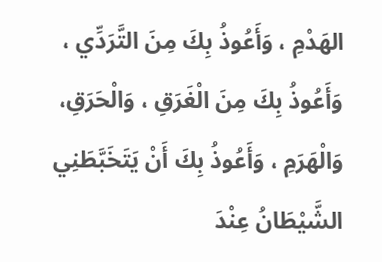الهَدْمِ ، وَأَعُوذُ بِكَ مِنَ التَّرَدِّي ، وَأَعُوذُ بِكَ مِنَ الْغَرَقِ ، وَالْحَرَقِ، وَالْهَرَمِ ، وَأَعُوذُ بِكَ أَنْ يَتَخَبَّطَنِي الشَّيْطَانُ عِنْدَ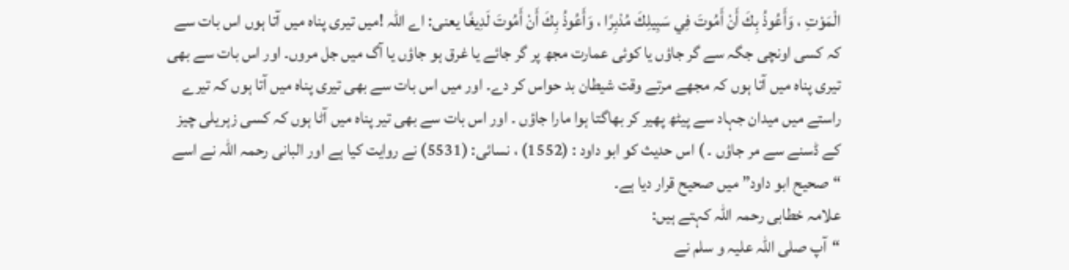الْمَوْتِ ، وَأَعُوذُ بِكَ أَنْ أَمُوتَ فِي سَبِيلِكَ مُدْبِرًا ، وَأَعُوذُ بِكَ أَنْ أَمُوتَ لَدِيغًا یعنی: اے اللہ !میں تیری پناہ میں آتا ہوں اس بات سے کہ کسی اونچی جگہ سے گر جاؤں یا کوئی عمارت مجھ پر گر جائے یا غرق ہو جاؤں یا آگ میں جل مروں۔ اور اس بات سے بھی تیری پناہ میں آتا ہوں کہ مجھے مرتے وقت شیطان بد حواس کر دے۔ اور میں اس بات سے بھی تیری پناہ میں آتا ہوں کہ تیرے راستے میں میدان جہاد سے پیٹھ پھیر کر بھاگتا ہوا مارا جاؤں ۔ اور اس بات سے بھی تیر پناہ میں آٹا ہوں کہ کسی زہریلی چیز کے ڈسنے سے مر جاؤں ۔ ) اس حدیث کو ابو داود : (1552) ، نسائی: (5531) نے روایت کیا ہے اور البانی رحمہ اللہ نے اسے “صحیح ابو داود” میں صحیح قرار دیا ہے۔
علامہ خطابی رحمہ اللہ کہتے ہیں:
“آپ صلی اللہ علیہ و سلم نے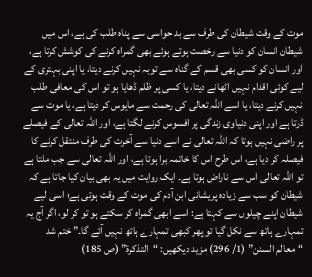موت کے وقت شیطان کی طرف سے بد حواسی سے پناہ طلب کی ہے، اس میں شیطان انسان کو دنیا سے رخصت ہوتے ہوئے بھی گمراہ کرنے کی کوشش کرتا ہے، اور انسان کو کسی بھی قسم کے گناہ سے توبہ نہیں کرنے دیتا، یا اپنی بہتری کے لیے کوئی اقدام نہیں اٹھانے دیتا، یا کسی پر ظلم ڈھایا ہو تو اس کی معافی طلب نہیں کرنے دیتا، یا اسے اللہ تعالی کی رحمت سے مایوس کر دیتا ہے، یا موت سے ڈرتا ہے اور اپنی دنیاوی زندگی پر افسوس کرنے لگتا ہے، اور اللہ تعالی کے فیصلے پر راضی نہیں ہوتا کہ اللہ تعالی نے اسے دنیا سے آخرت کی طرف منتقل کرنے کا فیصلہ کر دیا ہے، اس طرح اس کا خاتمہ برا ہوتا ہے، اور اللہ تعالی سے جب ملتا ہے تو اللہ تعالی اس سے ناراض ہوتا ہے۔ ایک روایت میں یہ بھی بیان کیا جاتا ہے کہ شیطان کو سب سے زیادہ پریشانی ابن آدم کی موت کے وقت ہوتی ہے؛ اسی لیے شیطان اپنے چیلوں سے کہتا ہے: اسے ابھی گمراہ کر سکتے ہو تو کر لو، اگر آج یہ تمہارے ہاتھ سے نکل گیا تو پھر کبھی تمہارے ہاتھ نہیں آئے گا۔” ختم شد
“معالم السنن” (1/ 296) مزید دیکھیں: “التذكرة” (ص 185)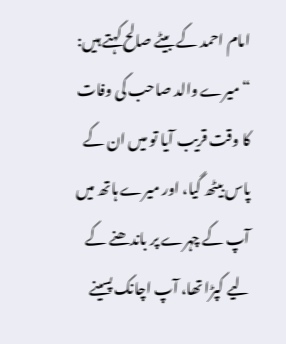امام احمد کے بیٹے صالح کہتے ہیں: “میرے والد صاحب کی وفات کا وقت قریب آیا تو میں ان کے پاس بیٹھ گیا، اور میرے ہاتھ میں آپ کے چہرے پر باندھنے کے لیے کپڑا تھا، آپ اچانک پسینے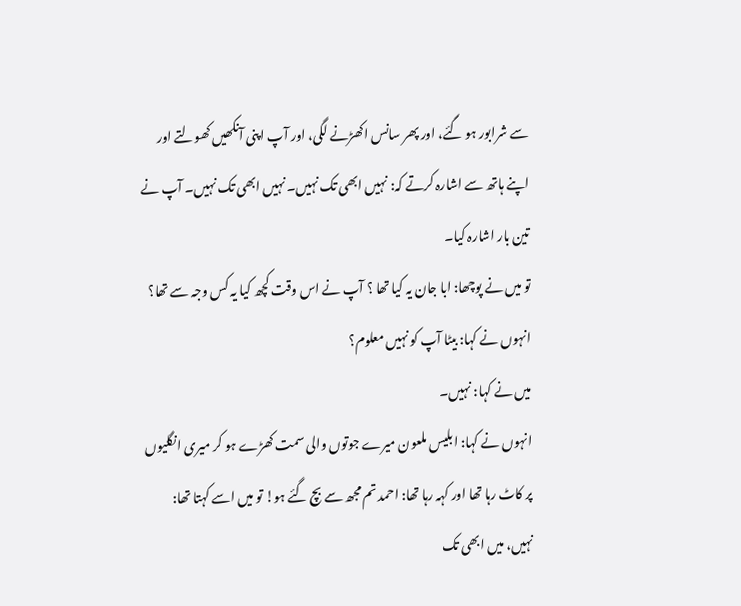سے شرابور ہو گئے، اور پھر سانس اکھڑنے لگی، اور آپ اپنی آنکھیں کھولتے اور اپنے ہاتھ سے اشارہ کرتے کہ: نہیں ابھی تک نہیں۔ نہیں ابھی تک نہیں۔ آپ نے تین بار اشارہ کیا۔
تو میں نے پوچھا: ابا جان یہ کیا تھا ؟ آپ نے اس وقت کچھ کیا یہ کس وجہ سے تھا؟
انہوں نے کہا: بیٹا آپ کو نہیں معلوم؟
میں نے کہا: نہیں۔
انہوں نے کہا: ابلیس ملعون میرے جوتوں والی سمت کھڑے ہو کر میری انگلیوں پر کاٹ رہا تھا اور کہہ رہا تھا: احمد تم مجھ سے بچ گئے ہو! تو میں اسے کہتا تھا: نہیں، میں ابھی تک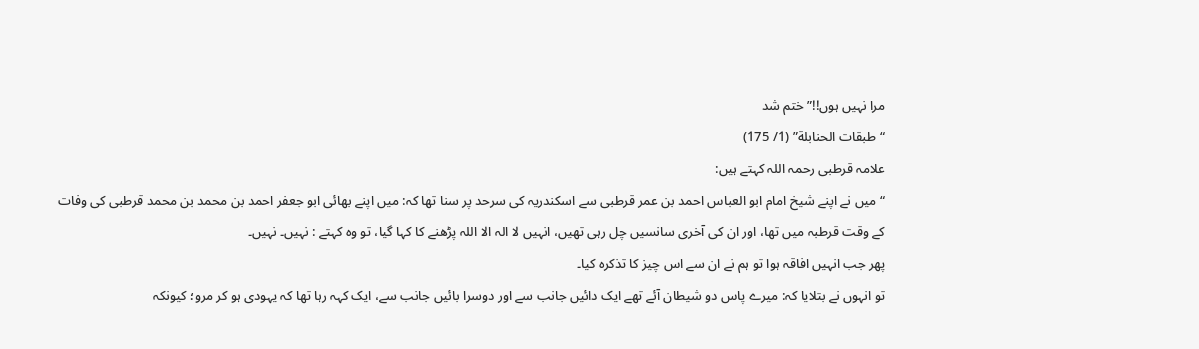مرا نہیں ہوں!!” ختم شد
“طبقات الحنابلة” (1/ 175)
علامہ قرطبی رحمہ اللہ کہتے ہیں:
“میں نے اپنے شیخ امام ابو العباس احمد بن عمر قرطبی سے اسکندریہ کی سرحد پر سنا تھا کہ: میں اپنے بھائی ابو جعفر احمد بن محمد بن محمد قرطبی کی وفات کے وقت قرطبہ میں تھا، اور ان کی آخری سانسیں چل رہی تھیں، انہیں لا الہ الا اللہ پڑھنے کا کہا گیا، تو وہ کہتے : نہیں۔ نہیں۔
پھر جب انہیں افاقہ ہوا تو ہم نے ان سے اس چیز کا تذکرہ کیا۔
تو انہوں نے بتلایا کہ: میرے پاس دو شیطان آئے تھے ایک دائیں جانب سے اور دوسرا بائیں جانب سے، ایک کہہ رہا تھا کہ یہودی ہو کر مرو؛ کیونکہ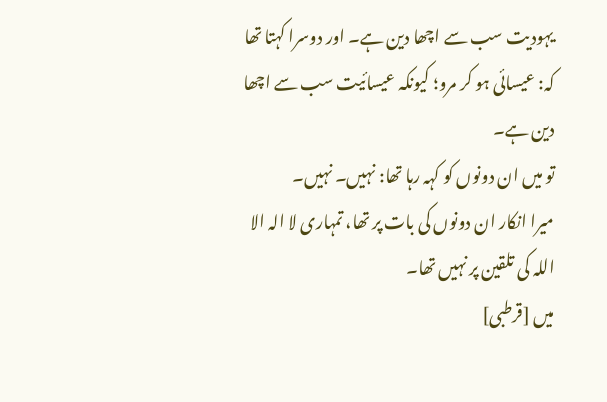یہودیت سب سے اچھا دین ہے۔ اور دوسرا کہتا تھا کہ: عیسائی ہو کر مرو؛ کیونکہ عیسائیت سب سے اچھا دین ہے۔
تو میں ان دونوں کو کہہ رہا تھا: نہیں۔ نہیں۔
میرا انکار ان دونوں کی بات پر تھا، تمہاری لا الہ الا اللہ کی تلقین پر نہیں تھا۔
میں [قرطبی]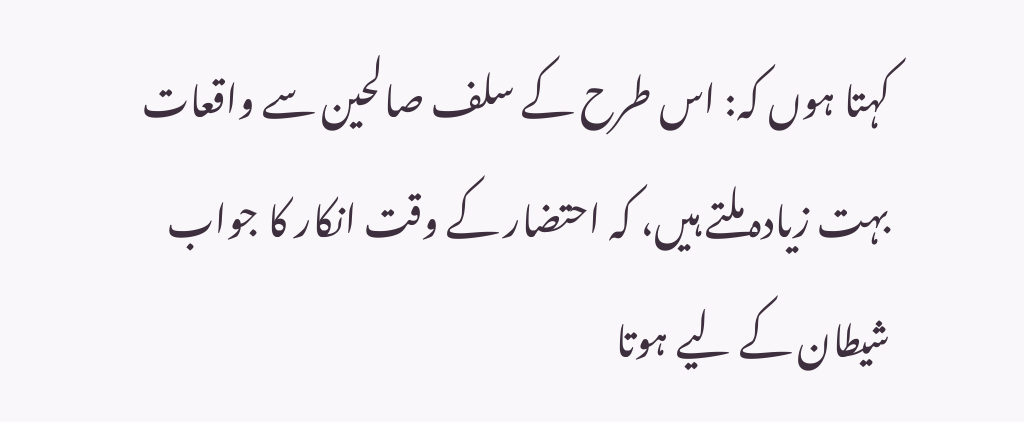کہتا ہوں کہ: اس طرح کے سلف صالحین سے واقعات بہت زیادہ ملتے ہیں، کہ احتضار کے وقت انکار کا جواب شیطان کے لیے ہوتا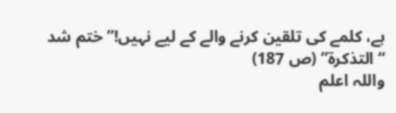ہے، کلمے کی تلقین کرنے والے کے لیے نہیں!” ختم شد
“التذكرة” (ص 187)
واللہ اعلم